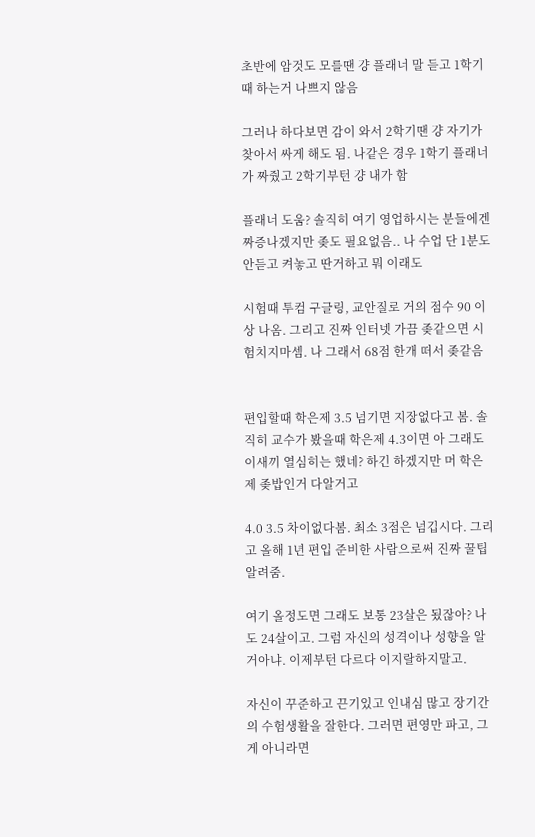초반에 암것도 모를땐 걍 플래너 말 듣고 1학기때 하는거 나쁘지 않음

그러나 하다보면 감이 와서 2학기땐 걍 자기가 찾아서 싸게 해도 됨. 나같은 경우 1학기 플래너가 짜줬고 2학기부턴 걍 내가 함

플래너 도움? 솔직히 여기 영업하시는 분들에겐 짜증나겠지만 좆도 필요없음.. 나 수업 단 1분도 안듣고 켜놓고 딴거하고 뭐 이래도

시험때 투컴 구글링, 교안질로 거의 점수 90 이상 나옴. 그리고 진짜 인터넷 가끔 좆같으면 시험치지마셈. 나 그래서 68점 한개 떠서 좆같음


편입할때 학은제 3.5 넘기면 지장없다고 봄. 솔직히 교수가 봤을때 학은제 4.3이면 아 그래도 이새끼 열심히는 했네? 하긴 하겠지만 머 학은제 좆밥인거 다알거고

4.0 3.5 차이없다봄. 최소 3점은 넘깁시다. 그리고 올해 1년 편입 준비한 사람으로써 진짜 꿀팁알려줌.

여기 올정도면 그래도 보통 23살은 됬잖아? 나도 24살이고. 그럼 자신의 성격이나 성향을 알거아냐. 이제부턴 다르다 이지랄하지말고.

자신이 꾸준하고 끈기있고 인내심 많고 장기간의 수험생활을 잘한다. 그러면 편영만 파고, 그게 아니라면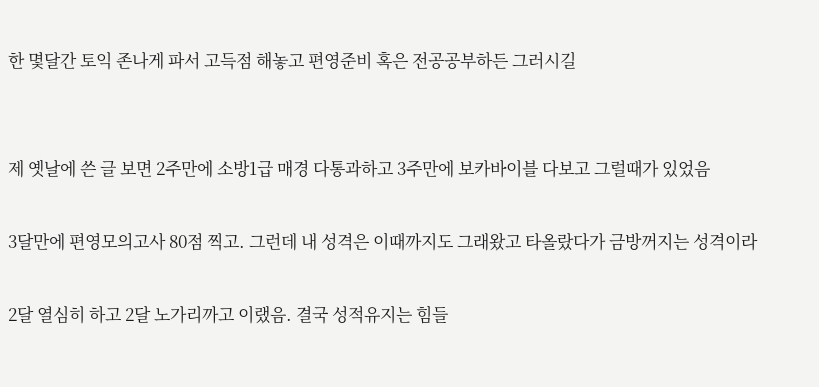한 몇달간 토익 존나게 파서 고득점 해놓고 편영준비 혹은 전공공부하든 그러시길


제 옛날에 쓴 글 보면 2주만에 소방1급 매경 다통과하고 3주만에 보카바이블 다보고 그럴때가 있었음

3달만에 편영모의고사 80점 찍고. 그런데 내 성격은 이때까지도 그래왔고 타올랐다가 금방꺼지는 성격이라

2달 열심히 하고 2달 노가리까고 이랬음. 결국 성적유지는 힘들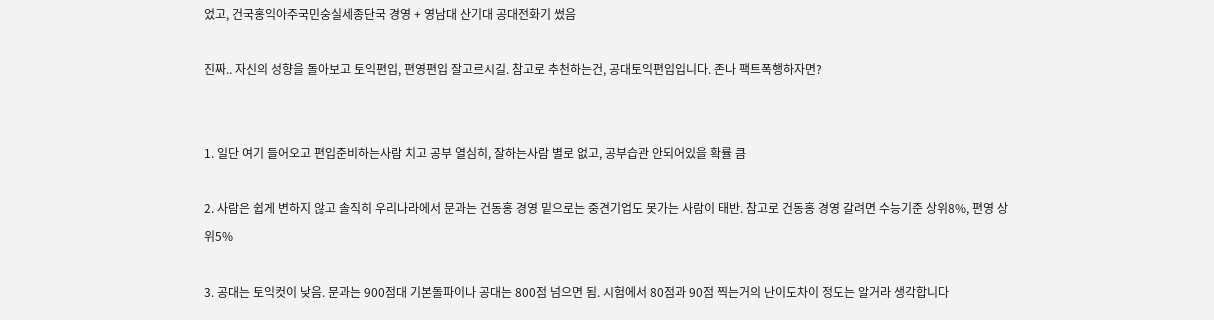었고, 건국홍익아주국민숭실세종단국 경영 + 영남대 산기대 공대전화기 썼음

진짜.. 자신의 성향을 돌아보고 토익편입, 편영편입 잘고르시길. 참고로 추천하는건, 공대토익편입입니다. 존나 팩트폭행하자면?


1. 일단 여기 들어오고 편입준비하는사람 치고 공부 열심히, 잘하는사람 별로 없고, 공부습관 안되어있을 확률 큼

2. 사람은 쉽게 변하지 않고 솔직히 우리나라에서 문과는 건동홍 경영 밑으로는 중견기업도 못가는 사람이 태반. 참고로 건동홍 경영 갈려면 수능기준 상위8%, 편영 상위5%

3. 공대는 토익컷이 낮음. 문과는 900점대 기본돌파이나 공대는 800점 넘으면 됨. 시험에서 80점과 90점 찍는거의 난이도차이 정도는 알거라 생각합니다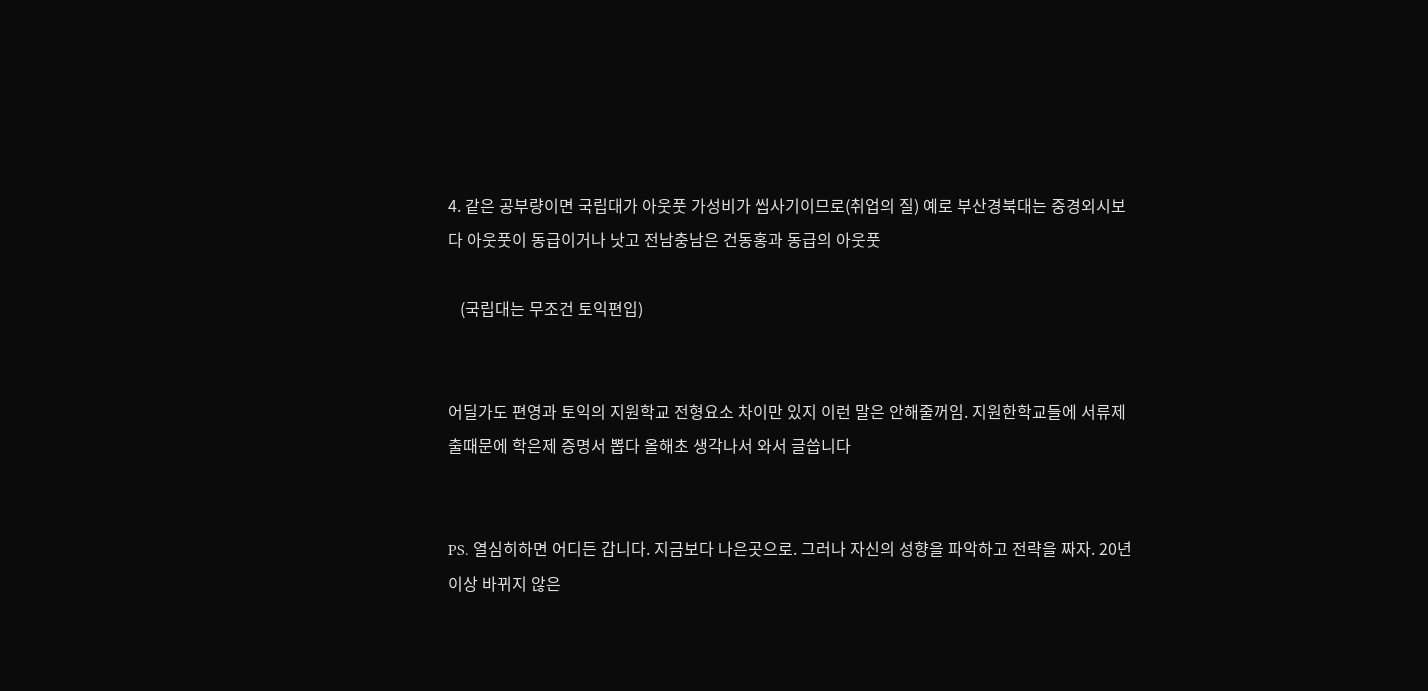4. 같은 공부량이면 국립대가 아웃풋 가성비가 씹사기이므로(취업의 질) 예로 부산경북대는 중경외시보다 아웃풋이 동급이거나 낫고 전남충남은 건동홍과 동급의 아웃풋

   (국립대는 무조건 토익편입)


어딜가도 편영과 토익의 지원학교 전형요소 차이만 있지 이런 말은 안해줄꺼임. 지원한학교들에 서류제출때문에 학은제 증명서 뽑다 올해초 생각나서 와서 글씁니다


PS. 열심히하면 어디든 갑니다. 지금보다 나은곳으로. 그러나 자신의 성향을 파악하고 전략을 짜자. 20년 이상 바뀌지 않은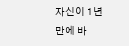자신이 1년만에 바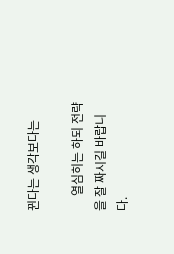뀐다는 생각보다는

     열심히는 하되 전략을 잘 짜시길 바랍니다.